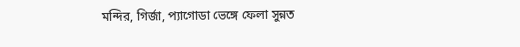মন্দির, গির্জা, প্যাগোডা ভেঙ্গে ফেলা সুন্নত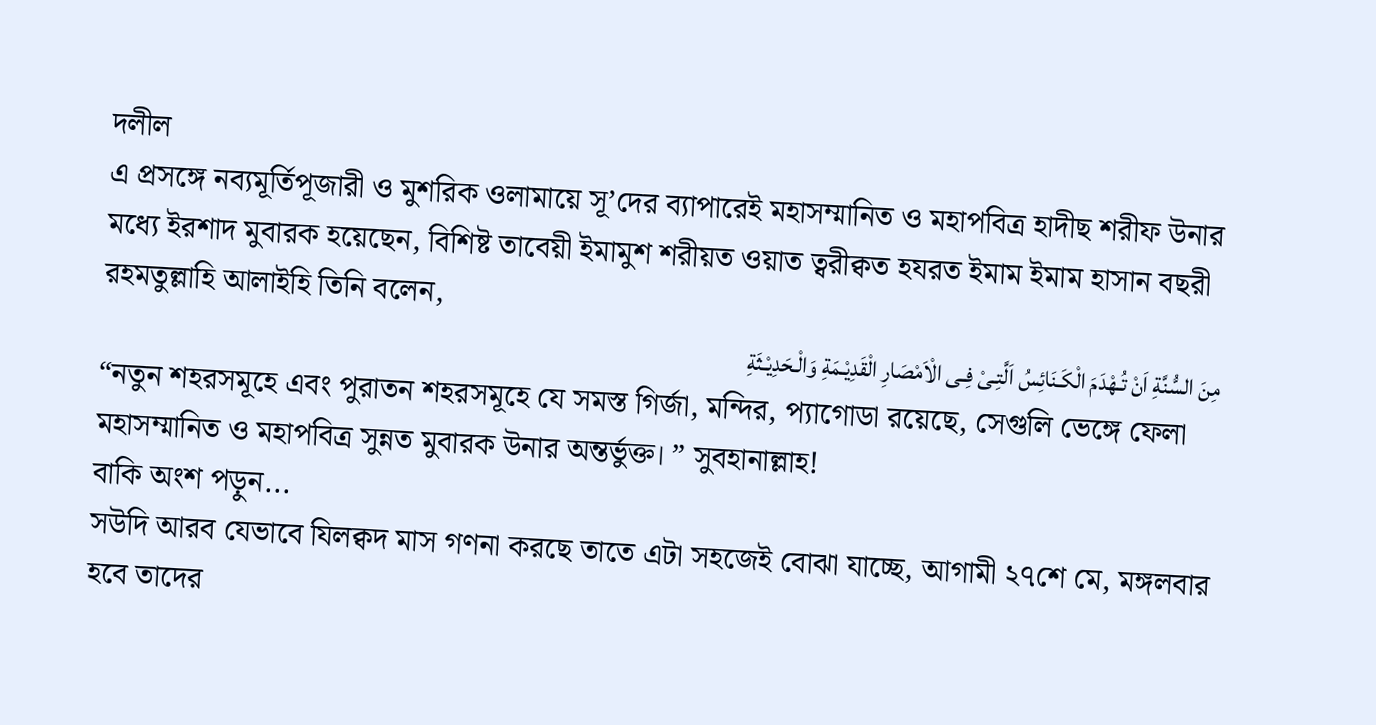দলীল
এ প্রসঙ্গে নব্যমূর্তিপূজারী ও মুশরিক ওলামায়ে সূ’দের ব্যাপারেই মহাসম্মানিত ও মহাপবিত্র হাদীছ শরীফ উনার মধ্যে ইরশাদ মুবারক হয়েছেন, বিশিষ্ট তাবেয়ী ইমামুশ শরীয়ত ওয়াত ত্বরীক্বত হযরত ইমাম ইমাম হাসান বছরী রহমতুল্লাহি আলাইহি তিনি বলেন,
مِنَ السُّنَّةِ اَنْ تُـهْدَمَ الْكَـنَائِسُ اَلَّتِـىْ فِـى الْاَمْصَارِ الْقَدِيْـمَةِ وَالْـحَدِيْـثَةِ
“নতুন শহরসমূহে এবং পুরাতন শহরসমূহে যে সমস্ত গির্জা, মন্দির, প্যাগোডা রয়েছে, সেগুলি ভেঙ্গে ফেলা মহাসম্মানিত ও মহাপবিত্র সুন্নত মুবারক উনার অন্তর্ভুক্ত। ” সুবহানাল্লাহ!
বাকি অংশ পড়ুন...
সউদি আরব যেভাবে যিলক্বদ মাস গণনা করছে তাতে এটা সহজেই বোঝা যাচ্ছে, আগামী ২৭শে মে, মঙ্গলবার হবে তাদের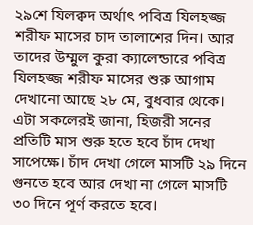২৯শে যিলক্বদ অর্থাৎ পবিত্র যিলহজ্জ শরীফ মাসের চাদ তালাশের দিন। আর তাদের উম্মুল কুরা ক্যালেন্ডারে পবিত্র যিলহজ্জ শরীফ মাসের শুরু আগাম দেখানো আছে ২৮ মে, বুধবার থেকে।
এটা সকলেরই জানা, হিজরী সনের প্রতিটি মাস শুরু হতে হবে চাঁদ দেখা সাপেক্ষে। চাঁদ দেখা গেলে মাসটি ২৯ দিনে গুনতে হবে আর দেখা না গেলে মাসটি ৩০ দিনে পূর্ণ করতে হবে।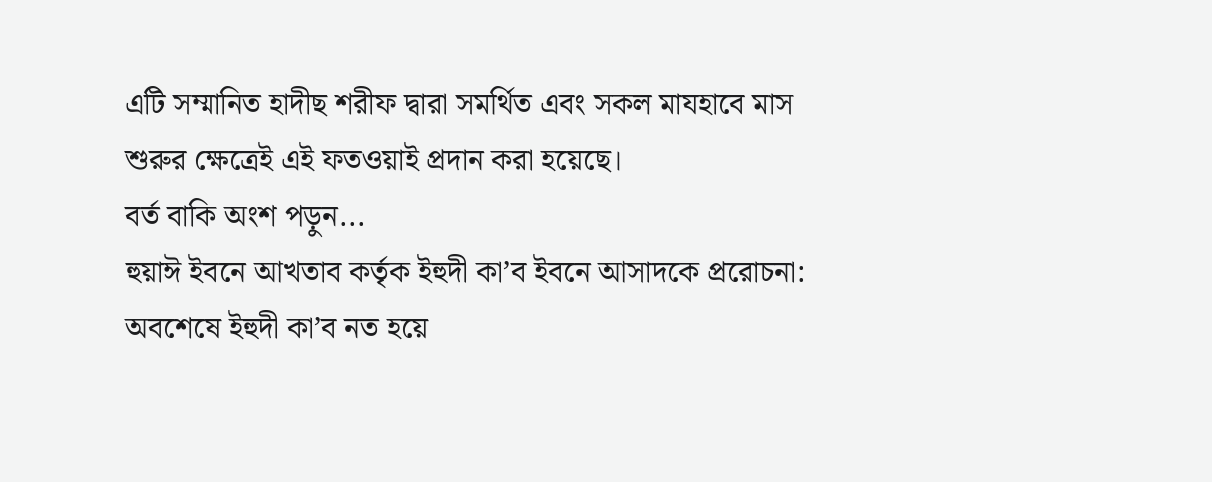এটি সম্মানিত হাদীছ শরীফ দ্বারা সমর্থিত এবং সকল মাযহাবে মাস শুরুর ক্ষেত্রেই এই ফতওয়াই প্রদান করা হয়েছে।
বর্ত বাকি অংশ পড়ুন...
হুয়াঈ ইবনে আখতাব কর্তৃক ইহুদী কা’ব ইবনে আসাদকে প্ররোচনা:
অবশেষে ইহুদী কা’ব নত হয়ে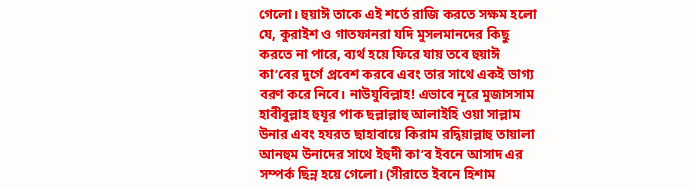গেলো। হুয়াঈ তাকে এই শর্তে রাজি করতে সক্ষম হলো যে, কুরাইশ ও গাতফানরা যদি মুসলমানদের কিছু করতে না পারে, ব্যর্থ হয়ে ফিরে যায় তবে হুয়াঈ কা’বের দুর্গে প্রবেশ করবে এবং তার সাথে একই ভাগ্য বরণ করে নিবে। নাউযুবিল্লাহ! এভাবে নূরে মুজাসসাম হাবীবুল্লাহ হুযূর পাক ছল্লাল্লাহু আলাইহি ওয়া সাল্লাম উনার এবং হযরত ছাহাবায়ে কিরাম রদ্বিয়াল্লাহু তায়ালা আনহুম উনাদের সাথে ইহুদী কা’ব ইবনে আসাদ এর সম্পর্ক ছিন্ন হয়ে গেলো। (সীরাতে ইবনে হিশাম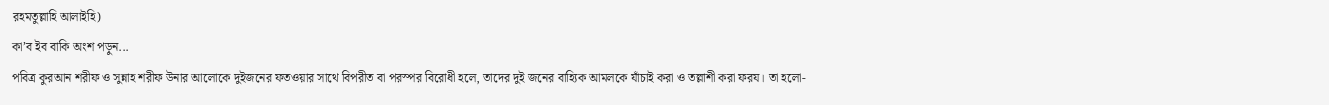রহমতুল্লাহি আলাইহি)
কা’ব ইব বাকি অংশ পড়ুন...
পবিত্র কুরআন শরীফ ও সুন্নাহ শরীফ উনার আলোকে দুইজনের ফতওয়ার সাথে বিপরীত বা পরস্পর বিরোধী হলে, তাদের দুই জনের বাহ্যিক আমলকে যাঁচাই করা ও তল্লাশী করা ফরয। তা হলো-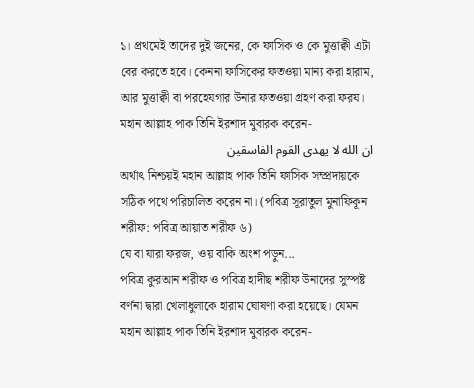১। প্রথমেই তাদের দুই জনের, কে ফাসিক ও কে মুত্তাক্বী এটা বের করতে হবে। কেননা ফাসিকের ফতওয়া মান্য করা হারাম, আর মুত্তাক্বী বা পরহেযগার উনার ফতওয়া গ্রহণ করা ফরয। মহান আল্লাহ পাক তিনি ইরশাদ মুবারক করেন-
ان الله لا يهدى القوم الفاسقين
অর্থাৎ নিশ্চয়ই মহান আল্লাহ পাক তিনি ফাসিক সম্প্রদায়কে সঠিক পথে পরিচালিত করেন না। (পবিত্র সূরাতুল মুনাফিকূন শরীফ: পবিত্র আয়াত শরীফ ৬)
যে বা যারা ফরজ, ওয় বাকি অংশ পড়ুন...
পবিত্র কুরআন শরীফ ও পবিত্র হাদীছ শরীফ উনাদের সুস্পষ্ট বর্ণনা দ্বারা খেলাধুলাকে হারাম ঘোষণা করা হয়েছে। যেমন মহান আল্লাহ পাক তিনি ইরশাদ মুবারক করেন-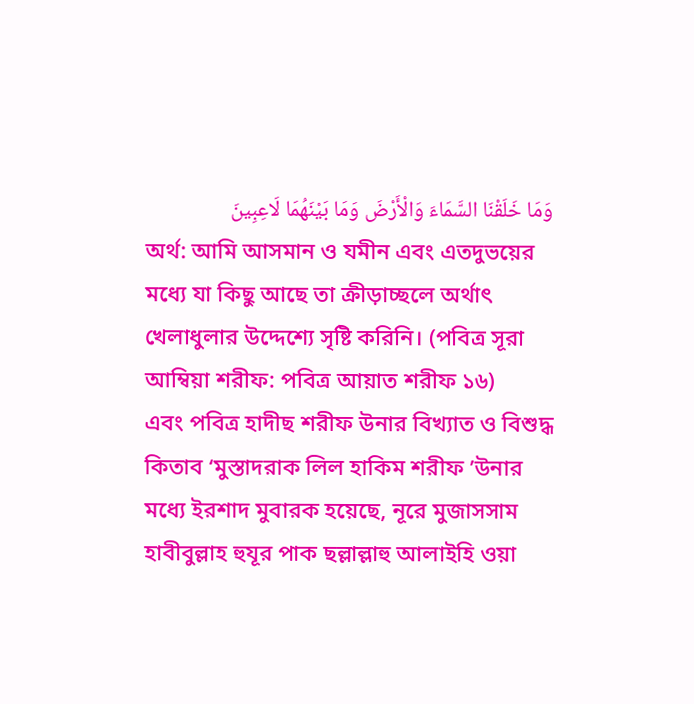وَمَا خَلَقْنَا السَّمَاءَ وَالْأَرْضَ وَمَا بَيْنَهُمَا لَاعِبِينَ
অর্থ: আমি আসমান ও যমীন এবং এতদুভয়ের মধ্যে যা কিছু আছে তা ক্রীড়াচ্ছলে অর্থাৎ খেলাধুলার উদ্দেশ্যে সৃষ্টি করিনি। (পবিত্র সূরা আম্বিয়া শরীফ: পবিত্র আয়াত শরীফ ১৬)
এবং পবিত্র হাদীছ শরীফ উনার বিখ্যাত ও বিশুদ্ধ কিতাব ‘মুস্তাদরাক লিল হাকিম শরীফ ’উনার মধ্যে ইরশাদ মুবারক হয়েছে, নূরে মুজাসসাম হাবীবুল্লাহ হুযূর পাক ছল্লাল্লাহু আলাইহি ওয়া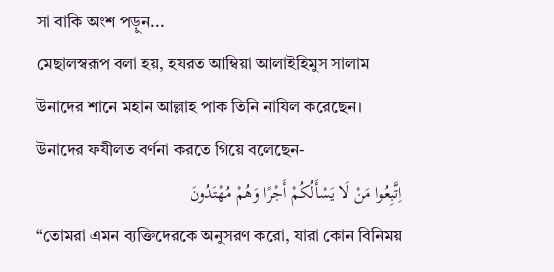সা বাকি অংশ পড়ুন...
মেছালস্বরূপ বলা হয়, হযরত আম্বিয়া আলাইহিমুস সালাম উনাদের শানে মহান আল্লাহ পাক তিনি নাযিল করেছেন। উনাদের ফযীলত বর্ণনা করতে গিয়ে বলেছেন-
اِتَّبِعُوا مَنْ لَا يَسْأَلُكُمْ أَجْرًا وَهُمْ مُهْتَدُونَ
“তোমরা এমন ব্যক্তিদেরকে অনুসরণ করো, যারা কোন বিনিময়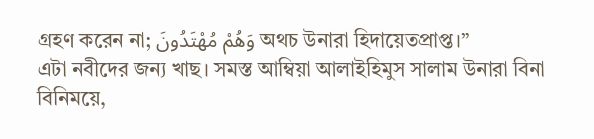গ্রহণ করেন না; وَهُمْ مُهْتَدُونَ অথচ উনারা হিদায়েতপ্রাপ্ত।”
এটা নবীদের জন্য খাছ। সমস্ত আম্বিয়া আলাইহিমুস সালাম উনারা বিনা বিনিময়ে,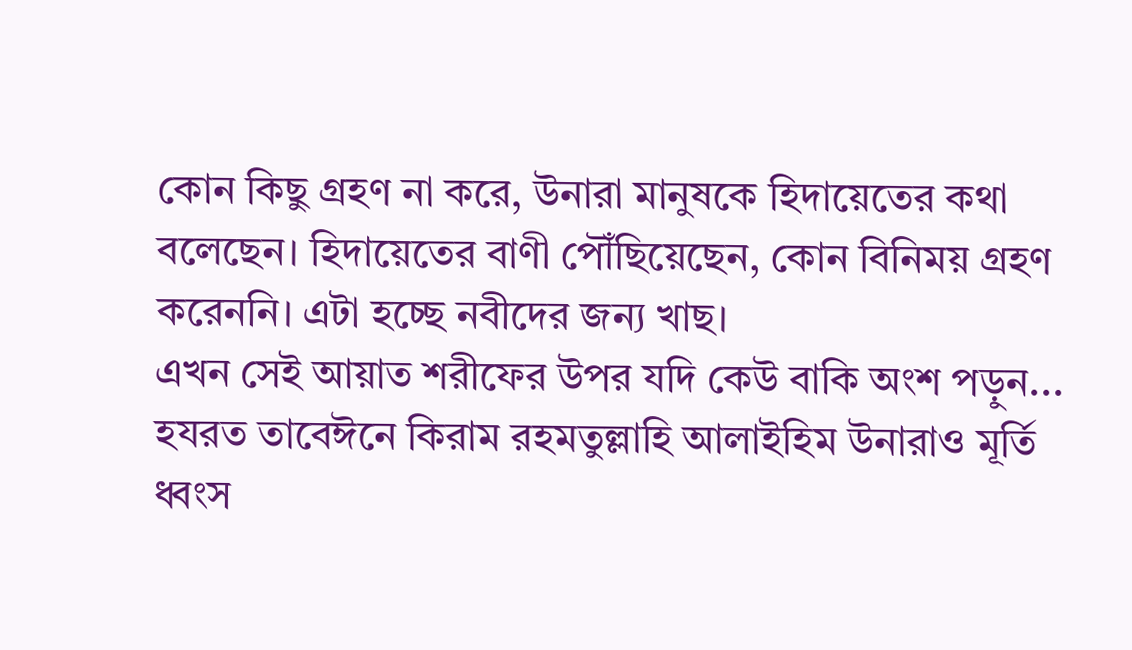কোন কিছু গ্রহণ না করে, উনারা মানুষকে হিদায়েতের কথা বলেছেন। হিদায়েতের বাণী পৌঁছিয়েছেন, কোন বিনিময় গ্রহণ করেননি। এটা হচ্ছে নবীদের জন্য খাছ।
এখন সেই আয়াত শরীফের উপর যদি কেউ বাকি অংশ পড়ুন...
হযরত তাবেঈনে কিরাম রহমতুল্লাহি আলাইহিম উনারাও মূর্তি ধ্বংস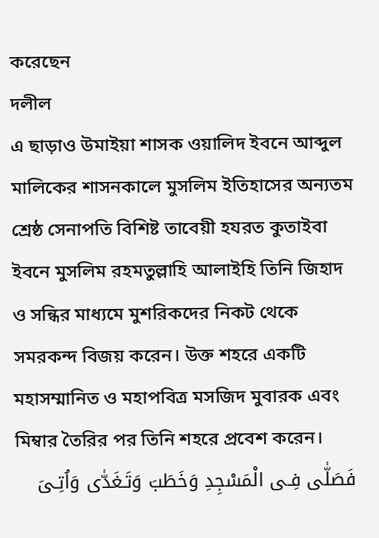করেছেন
দলীল
এ ছাড়াও উমাইয়া শাসক ওয়ালিদ ইবনে আব্দুল মালিকের শাসনকালে মুসলিম ইতিহাসের অন্যতম শ্রেষ্ঠ সেনাপতি বিশিষ্ট তাবেয়ী হযরত কুতাইবা ইবনে মুসলিম রহমতুল্লাহি আলাইহি তিনি জিহাদ ও সন্ধির মাধ্যমে মুশরিকদের নিকট থেকে সমরকন্দ বিজয় করেন। উক্ত শহরে একটি মহাসম্মানিত ও মহাপবিত্র মসজিদ মুবারক এবং মিম্বার তৈরির পর তিনি শহরে প্রবেশ করেন।
فَصَلّٰى فِـى الْمَسْجِدِ وَخَطَبَ وَتَـغَدّٰى وَاُتِـىَ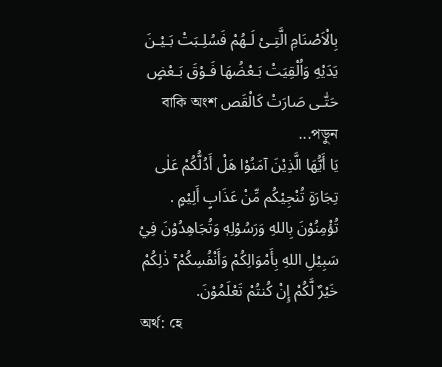بِالْاَصْنَامِ الَّتِـىْ لَـهُمْ فَسُلِـبَتْ بَـيْـنَ يَدَيْهِ وَاُلْقِيَتْ بَـعْضُهَا فَـوْقَ بَـعْضٍ حَتّٰـى صَارَتْ كَالْقَص বাকি অংশ পড়ুন...
يَا أَيُّهَا الَّذِيْنَ آمَنُوْا هَلْ أَدُلُّكُمْ عَلٰى تِجَارَةٍ تُنْجِيْكُم مِّنْ عَذَابٍ أَلِيْمٍ . تُؤْمِنُوْنَ بِاللهِ وَرَسُوْلِهٖ وَتُجَاهِدُوْنَ فِيْ سَبِيْلِ اللهِ بِأَمْوَالِكُمْ وَأَنْفُسِكُمْ ۚ ذٰلِكُمْ خَيْرٌ لَّكُمْ إِنْ كُنتُمْ تَعْلَمُوْنَ.
অর্থ: হে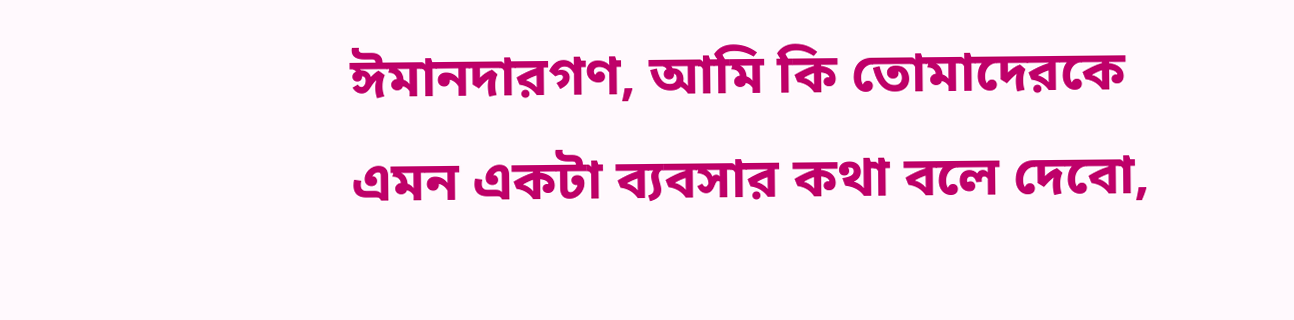ঈমানদারগণ, আমি কি তোমাদেরকে এমন একটা ব্যবসার কথা বলে দেবো,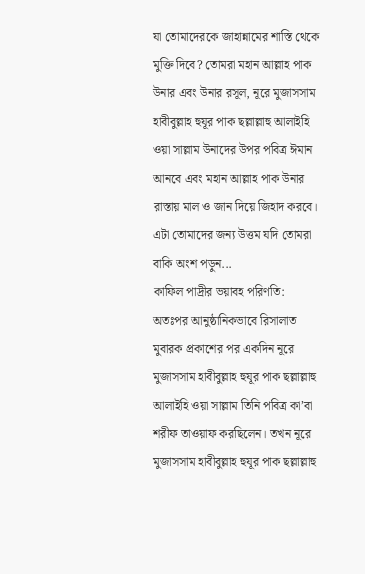যা তোমাদেরকে জাহান্নামের শাস্তি থেকে মুক্তি দিবে? তোমরা মহান আল্লাহ পাক উনার এবং উনার রসূল, নূরে মুজাসসাম হাবীবুল্লাহ হুযূর পাক ছল্লাল্লাহু আলাইহি ওয়া সাল্লাম উনাদের উপর পবিত্র ঈমান আনবে এবং মহান আল্লাহ পাক উনার রাস্তায় মাল ও জান দিয়ে জিহাদ করবে। এটা তোমাদের জন্য উত্তম যদি তোমরা বাকি অংশ পড়ুন...
কাফিল পাদ্রীর ভয়াবহ পরিণতি:
অতঃপর আনুষ্ঠানিকভাবে রিসালাত মুবারক প্রকাশের পর একদিন নূরে মুজাসসাম হাবীবুল্লাহ হুযূর পাক ছল্লাল্লাহু আলাইহি ওয়া সাল্লাম তিনি পবিত্র কা’বা শরীফ তাওয়াফ করছিলেন। তখন নূরে মুজাসসাম হাবীবুল্লাহ হুযূর পাক ছল্লাল্লাহু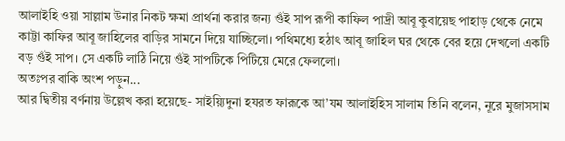আলাইহি ওয়া সাল্লাম উনার নিকট ক্ষমা প্রার্থনা করার জন্য গুঁই সাপ রূপী কাফিল পাদ্রী আবূ কুবায়েছ পাহাড় থেকে নেমে কাট্টা কাফির আবূ জাহিলের বাড়ির সামনে দিয়ে যাচ্ছিলো। পথিমধ্যে হঠাৎ আবূ জাহিল ঘর থেকে বের হয়ে দেখলো একটি বড় গুঁই সাপ। সে একটি লাঠি নিয়ে গুঁই সাপটিকে পিটিয়ে মেরে ফেললো।
অতঃপর বাকি অংশ পড়ুন...
আর দ্বিতীয় বর্ণনায় উল্লেখ করা হয়েছে- সাইয়্যিদুনা হযরত ফারূকে আ’যম আলাইহিস সালাম তিনি বলেন, নূরে মুজাসসাম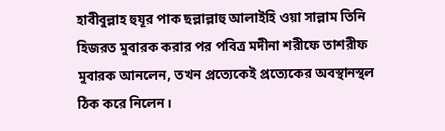হাবীবুল্লাহ হুযূর পাক ছল্লাল্লাহু আলাইহি ওয়া সাল্লাম তিনি হিজরত মুবারক করার পর পবিত্র মদীনা শরীফে তাশরীফ মুবারক আনলেন, তখন প্রত্যেকেই প্রত্যেকের অবস্থানস্থল ঠিক করে নিলেন।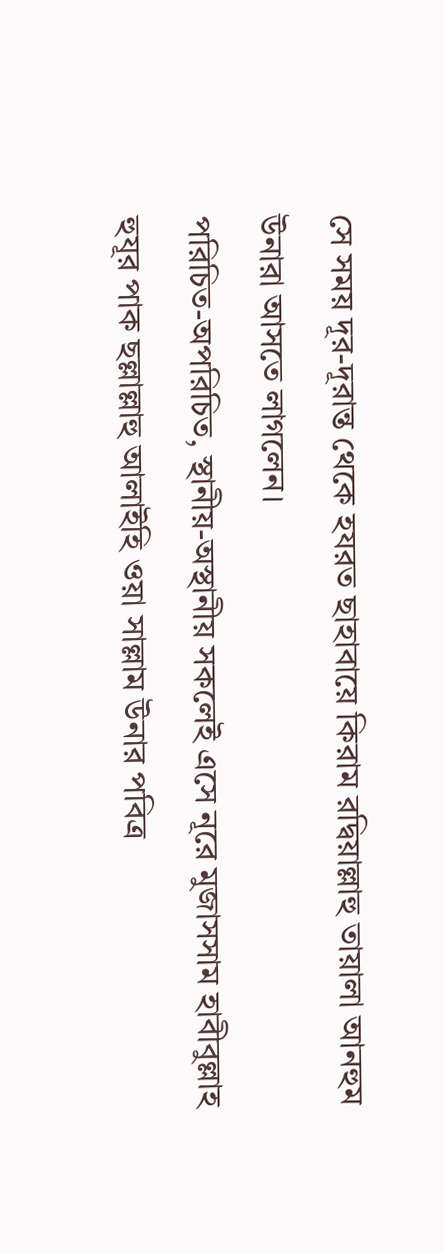সে সময় দূর-দূরান্ত থেকে হযরত ছাহাবায়ে কিরাম রদ্বিয়াল্লাহু তায়ালা আনহুম উনারা আসতে লাগলেন।
পরিচিত-অপরিচিত, স্থানীয়-অস্থানীয় সকলেই এসে নূরে মুজাসসাম হাবীবুল্লাহ হুযূর পাক ছল্লাল্লাহু আলাইহি ওয়া সাল্লাম উনার পবিত্র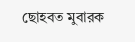ছোহবত মুবারক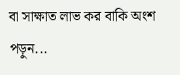বা সাক্ষাত লাভ কর বাকি অংশ পড়ুন...